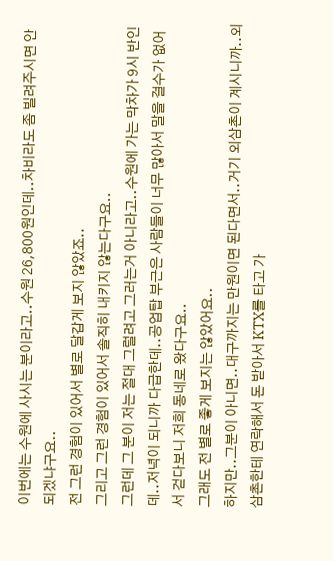이번에는 수원에 사시는 분이라고..수원 26,800원인데..차비라도 좀 빌려주시면 안되겠냐구요..
전 그런 경험이 있어서 별로 달갑게 보지 않았죠..
그리고 그런 경험이 있어서 솔직히 내키지 않는다구요..
그런데 그 분이 저는 절대 그럴려고 그러는거 아니라고..수원에 가는 막차가 9시 반인데..저녁이 되니까 다급한데..공업탑 부근은 사람들이 너무 많아서 말을 걸수가 없어서 걷다보니 저희 동네로 왔다구요..
그래도 전 별로 좋게 보지는 않았어요..
하지만..그분이 아니면..대구까지는 만원이면 된다면서..거기 외삼촌이 계시니까..외삼촌한테 연락해서 돈 받아서 KTX를 타고 가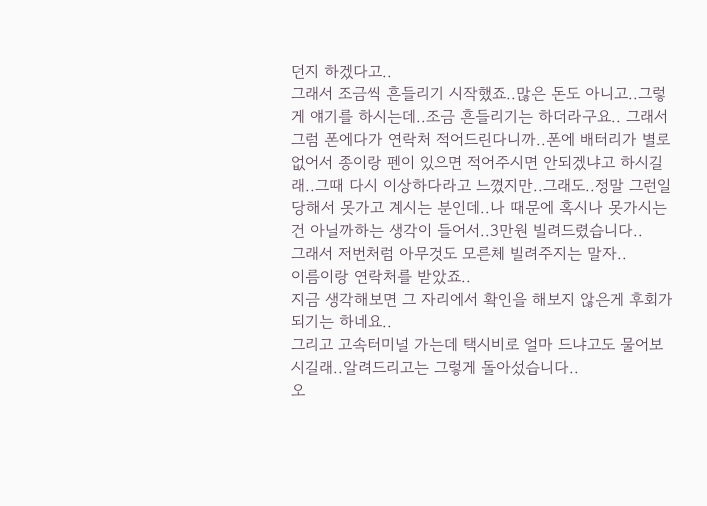던지 하겠다고..
그래서 조금씩 흔들리기 시작했죠..많은 돈도 아니고..그렇게 얘기를 하시는데..조금 흔들리기는 하더라구요.. 그래서 그럼 폰에다가 연락처 적어드린다니까..폰에 배터리가 별로 없어서 종이랑 펜이 있으면 적어주시면 안되겠냐고 하시길래..그때 다시 이상하다라고 느꼈지만..그래도..정말 그런일 당해서 못가고 계시는 분인데..나 때문에 혹시나 못가시는건 아닐까하는 생각이 들어서..3만원 빌려드렸습니다..
그래서 저번처럼 아무것도 모른체 빌려주지는 말자..
이름이랑 연락처를 받았죠..
지금 생각해보면 그 자리에서 확인을 해보지 않은게 후회가 되기는 하네요..
그리고 고속터미널 가는데 택시비로 얼마 드냐고도 물어보시길래..알려드리고는 그렇게 돌아섰습니다..
오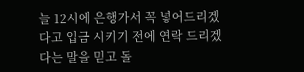늘 12시에 은행가서 꼭 넣어드리겠다고 입금 시키기 전에 연락 드리겠다는 말을 믿고 돌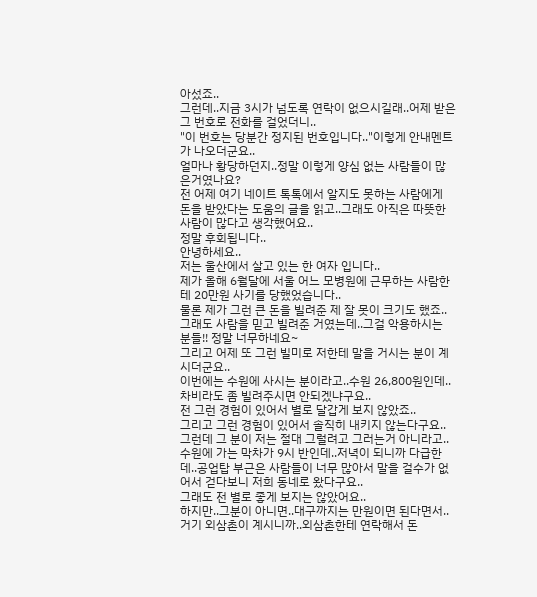아섰죠..
그런데..지금 3시가 넘도록 연락이 없으시길래..어제 받은 그 번호로 전화를 걸었더니..
"이 번호는 당분간 정지된 번호입니다.."이렇게 안내멘트가 나오더군요..
얼마나 황당하던지..정말 이렇게 양심 없는 사람들이 많은거였나요?
전 어제 여기 네이트 톡톡에서 알지도 못하는 사람에게 돈을 받았다는 도움의 글을 읽고..그래도 아직은 따뜻한 사람이 많다고 생각했어요..
정말 후회됩니다..
안녕하세요..
저는 울산에서 살고 있는 한 여자 입니다..
제가 올해 6월달에 서울 어느 모병원에 근무하는 사람한테 20만원 사기를 당했었습니다..
물론 제가 그런 큰 돈을 빌려준 제 잘 못이 크기도 했죠..
그래도 사람을 믿고 빌려준 거였는데..그걸 악용하시는 분들!! 정말 너무하네요~
그리고 어제 또 그런 빌미로 저한테 말을 거시는 분이 계시더군요..
이번에는 수원에 사시는 분이라고..수원 26,800원인데..차비라도 좀 빌려주시면 안되겠냐구요..
전 그런 경험이 있어서 별로 달갑게 보지 않았죠..
그리고 그런 경험이 있어서 솔직히 내키지 않는다구요..
그런데 그 분이 저는 절대 그럴려고 그러는거 아니라고..수원에 가는 막차가 9시 반인데..저녁이 되니까 다급한데..공업탑 부근은 사람들이 너무 많아서 말을 걸수가 없어서 걷다보니 저희 동네로 왔다구요..
그래도 전 별로 좋게 보지는 않았어요..
하지만..그분이 아니면..대구까지는 만원이면 된다면서..거기 외삼촌이 계시니까..외삼촌한테 연락해서 돈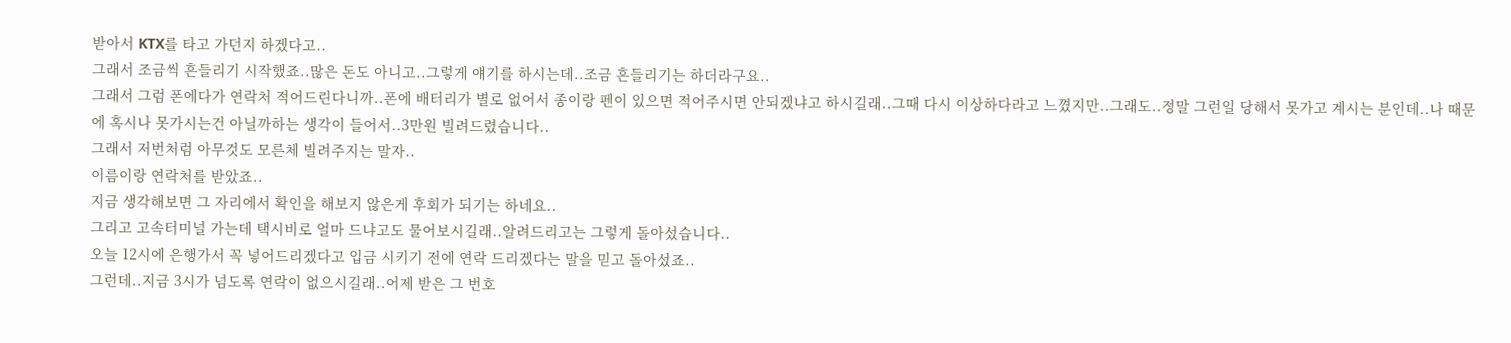받아서 KTX를 타고 가던지 하겠다고..
그래서 조금씩 흔들리기 시작했죠..많은 돈도 아니고..그렇게 얘기를 하시는데..조금 흔들리기는 하더라구요..
그래서 그럼 폰에다가 연락처 적어드린다니까..폰에 배터리가 별로 없어서 종이랑 펜이 있으면 적어주시면 안되겠냐고 하시길래..그때 다시 이상하다라고 느꼈지만..그래도..정말 그런일 당해서 못가고 계시는 분인데..나 때문에 혹시나 못가시는건 아닐까하는 생각이 들어서..3만원 빌려드렸습니다..
그래서 저번처럼 아무것도 모른체 빌려주지는 말자..
이름이랑 연락처를 받았죠..
지금 생각해보면 그 자리에서 확인을 해보지 않은게 후회가 되기는 하네요..
그리고 고속터미널 가는데 택시비로 얼마 드냐고도 물어보시길래..알려드리고는 그렇게 돌아섰습니다..
오늘 12시에 은행가서 꼭 넣어드리겠다고 입금 시키기 전에 연락 드리겠다는 말을 믿고 돌아섰죠..
그런데..지금 3시가 넘도록 연락이 없으시길래..어제 받은 그 번호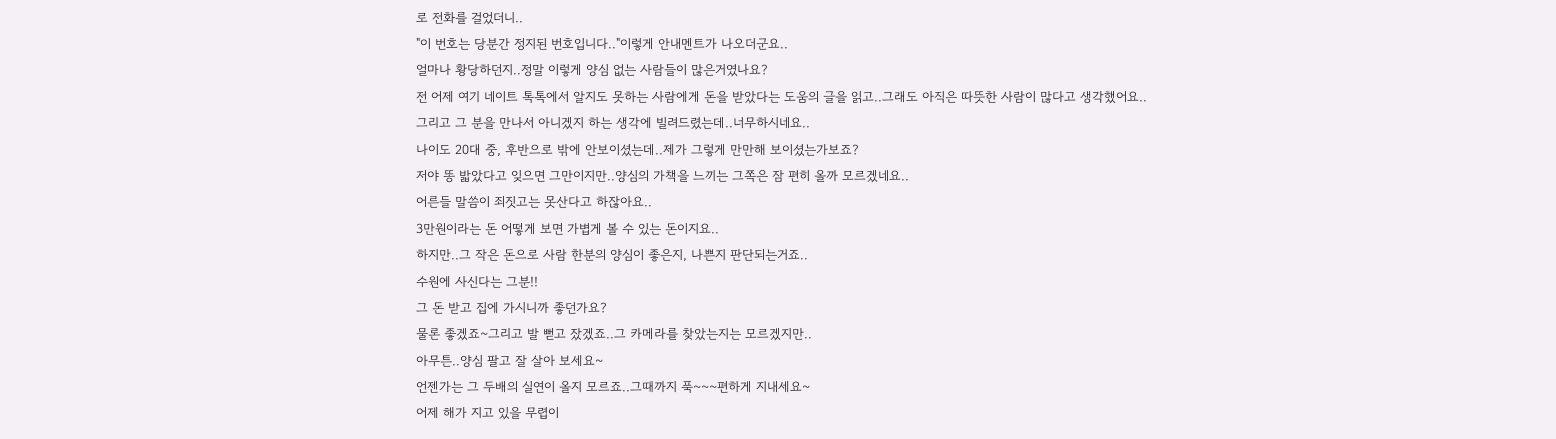로 전화를 걸었더니..
"이 번호는 당분간 정지된 번호입니다.."이렇게 안내멘트가 나오더군요..
얼마나 황당하던지..정말 이렇게 양심 없는 사람들이 많은거였나요?
전 어제 여기 네이트 톡톡에서 알지도 못하는 사람에게 돈을 받았다는 도움의 글을 읽고..그래도 아직은 따뜻한 사람이 많다고 생각했어요..
그리고 그 분을 만나서 아니겠지 하는 생각에 빌려드렸는데..너무하시네요..
나이도 20대 중, 후반으로 밖에 안보이셨는데..제가 그렇게 만만해 보이셨는가보죠?
저야 똥 밟았다고 잊으면 그만이지만..양심의 가책을 느끼는 그쪽은 잠 편히 올까 모르겠네요..
어른들 말씀이 죄짓고는 못산다고 하잖아요..
3만원이라는 돈 어떻게 보면 가볍게 볼 수 있는 돈이지요..
하지만..그 작은 돈으로 사람 한분의 양심이 좋은지, 나쁜지 판단되는거죠..
수원에 사신다는 그분!!
그 돈 받고 집에 가시니까 좋던가요?
물론 좋겠죠~그리고 발 뻗고 잤겠죠..그 카메라를 찾았는지는 모르겠지만..
아무튼..양심 팔고 잘 살아 보세요~
언젠가는 그 두배의 실연이 올지 모르죠..그때까지 푹~~~편하게 지내세요~
어제 해가 지고 있을 무렵이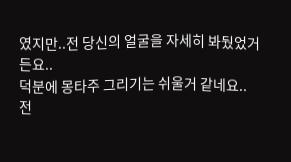였지만..전 당신의 얼굴을 자세히 봐뒀었거든요..
덕분에 몽타주 그리기는 쉬울거 같네요..
전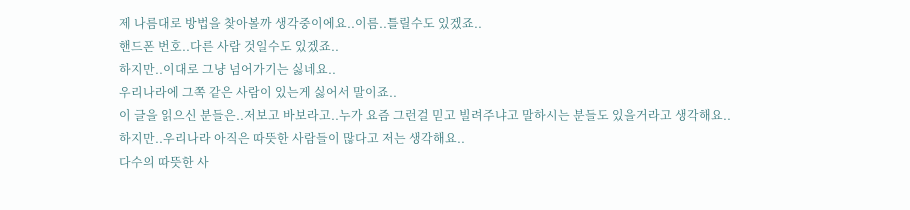제 나름대로 방법을 찾아볼까 생각중이에요..이름..틀릴수도 있겠죠..
핸드폰 번호..다른 사람 것일수도 있겠죠..
하지만..이대로 그냥 넘어가기는 싫네요..
우리나라에 그쪽 같은 사람이 있는게 싫어서 말이죠..
이 글을 읽으신 분들은..저보고 바보라고..누가 요즘 그런걸 믿고 빌려주냐고 말하시는 분들도 있을거라고 생각해요..
하지만..우리나라 아직은 따뜻한 사람들이 많다고 저는 생각해요..
다수의 따뜻한 사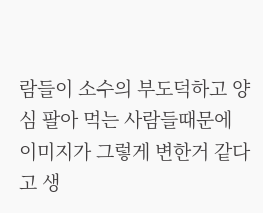람들이 소수의 부도덕하고 양심 팔아 먹는 사람들때문에 이미지가 그렇게 변한거 같다고 생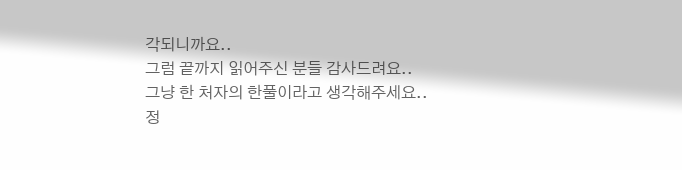각되니까요..
그럼 끝까지 읽어주신 분들 감사드려요..
그냥 한 처자의 한풀이라고 생각해주세요..
정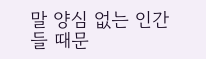말 양심 없는 인간들 때문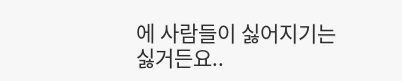에 사람들이 싫어지기는 싫거든요..